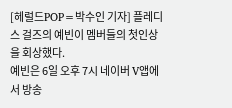[헤럴드POP=박수인 기자] 플레디스 걸즈의 예빈이 멤버들의 첫인상을 회상했다.
예빈은 6일 오후 7시 네이버 V앱에서 방송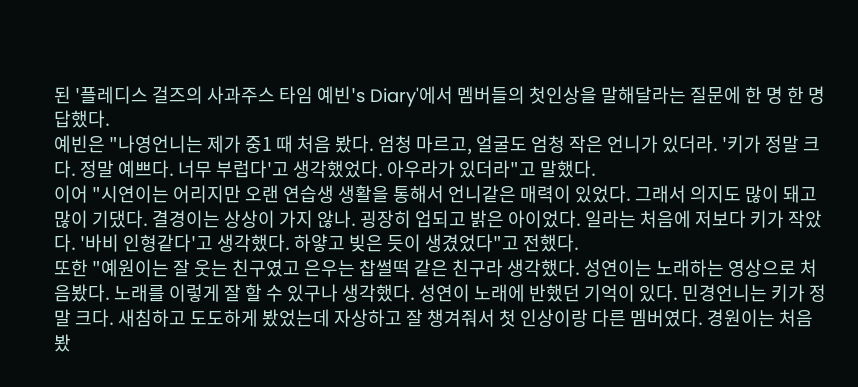된 '플레디스 걸즈의 사과주스 타임 예빈's Diary'에서 멤버들의 첫인상을 말해달라는 질문에 한 명 한 명 답했다.
예빈은 "나영언니는 제가 중1 때 처음 봤다. 엄청 마르고, 얼굴도 엄청 작은 언니가 있더라. '키가 정말 크다. 정말 예쁘다. 너무 부럽다'고 생각했었다. 아우라가 있더라"고 말했다.
이어 "시연이는 어리지만 오랜 연습생 생활을 통해서 언니같은 매력이 있었다. 그래서 의지도 많이 돼고 많이 기댔다. 결경이는 상상이 가지 않나. 굉장히 업되고 밝은 아이었다. 일라는 처음에 저보다 키가 작았다. '바비 인형같다'고 생각했다. 하얗고 빚은 듯이 생겼었다"고 전했다.
또한 "예원이는 잘 웃는 친구였고 은우는 찹썰떡 같은 친구라 생각했다. 성연이는 노래하는 영상으로 처음봤다. 노래를 이렇게 잘 할 수 있구나 생각했다. 성연이 노래에 반했던 기억이 있다. 민경언니는 키가 정말 크다. 새침하고 도도하게 봤었는데 자상하고 잘 챙겨줘서 첫 인상이랑 다른 멤버였다. 경원이는 처음 봤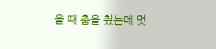을 때 춤을 췄는데 멋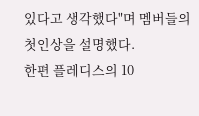있다고 생각했다"며 멤버들의 첫인상을 설명했다.
한편 플레디스의 10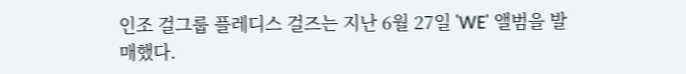인조 걸그룹 플레디스 걸즈는 지난 6월 27일 'WE' 앨범을 발매했다.